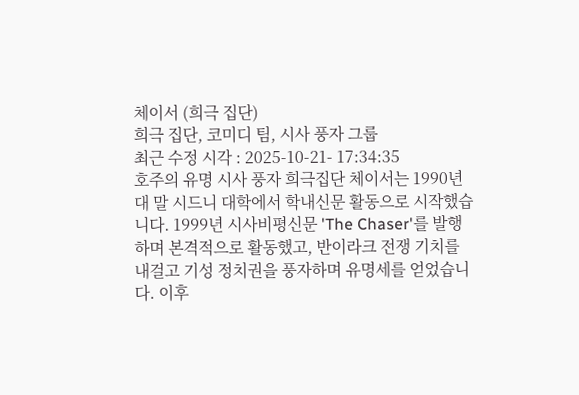체이서 (희극 집단)
희극 집단, 코미디 팀, 시사 풍자 그룹
최근 수정 시각 : 2025-10-21- 17:34:35
호주의 유명 시사 풍자 희극집단 체이서는 1990년대 말 시드니 대학에서 학내신문 활동으로 시작했습니다. 1999년 시사비평신문 'The Chaser'를 발행하며 본격적으로 활동했고, 반이라크 전쟁 기치를 내걸고 기성 정치권을 풍자하며 유명세를 얻었습니다. 이후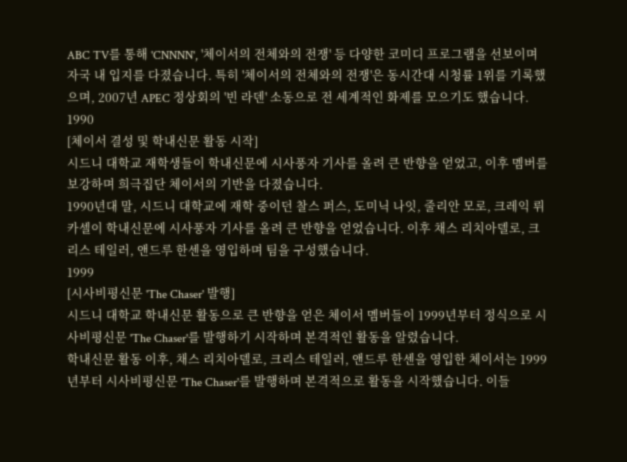ABC TV를 통해 'CNNNN', '체이서의 전체와의 전쟁' 등 다양한 코미디 프로그램을 선보이며 자국 내 입지를 다졌습니다. 특히 '체이서의 전체와의 전쟁'은 동시간대 시청률 1위를 기록했으며, 2007년 APEC 정상회의 '빈 라덴' 소동으로 전 세계적인 화제를 모으기도 했습니다.
1990
[체이서 결성 및 학내신문 활동 시작]
시드니 대학교 재학생들이 학내신문에 시사풍자 기사를 올려 큰 반향을 얻었고, 이후 멤버를 보강하며 희극집단 체이서의 기반을 다졌습니다.
1990년대 말, 시드니 대학교에 재학 중이던 찰스 퍼스, 도미닉 나잇, 줄리안 모로, 크레익 뤼카셀이 학내신문에 시사풍자 기사를 올려 큰 반향을 얻었습니다. 이후 채스 리치아델로, 크리스 테일러, 앤드루 한센을 영입하며 팀을 구성했습니다.
1999
[시사비평신문 'The Chaser' 발행]
시드니 대학교 학내신문 활동으로 큰 반향을 얻은 체이서 멤버들이 1999년부터 정식으로 시사비평신문 'The Chaser'를 발행하기 시작하며 본격적인 활동을 알렸습니다.
학내신문 활동 이후, 채스 리치아델로, 크리스 테일러, 앤드루 한센을 영입한 체이서는 1999년부터 시사비평신문 'The Chaser'를 발행하며 본격적으로 활동을 시작했습니다. 이들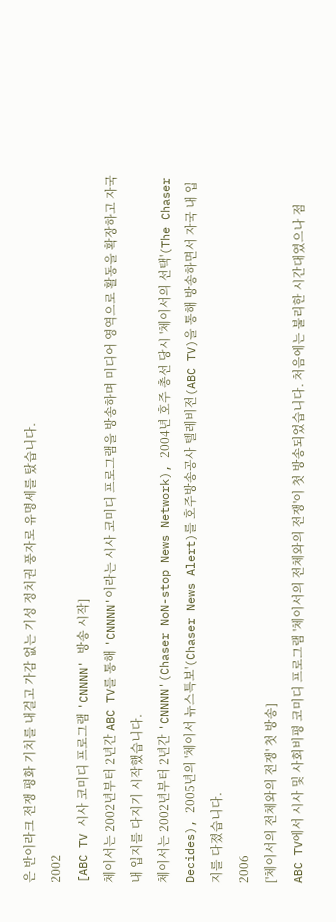은 반이라크 전쟁 평화 기치를 내걸고 가감 없는 기성 정치권 풍자로 유명세를 탔습니다.
2002
[ABC TV 시사 코미디 프로그램 'CNNNN' 방송 시작]
체이서는 2002년부터 2년간 ABC TV를 통해 'CNNNN'이라는 시사 코미디 프로그램을 방송하며 미디어 영역으로 활동을 확장하고 자국 내 입지를 다지기 시작했습니다.
체이서는 2002년부터 2년간 'CNNNN'(Chaser NoN-stop News Network), 2004년 호주 총선 당시 '체이서의 선택'(The Chaser Decides), 2005년의 '체이서 뉴스특보'(Chaser News Alert)를 호주방송공사 텔레비전(ABC TV)을 통해 방송하면서 자국 내 입지를 다졌습니다.
2006
['체이서의 전체와의 전쟁' 첫 방송]
ABC TV에서 시사 및 사회비평 코미디 프로그램 '체이서의 전체와의 전쟁'이 첫 방송되었습니다. 처음에는 불리한 시간대였으나 점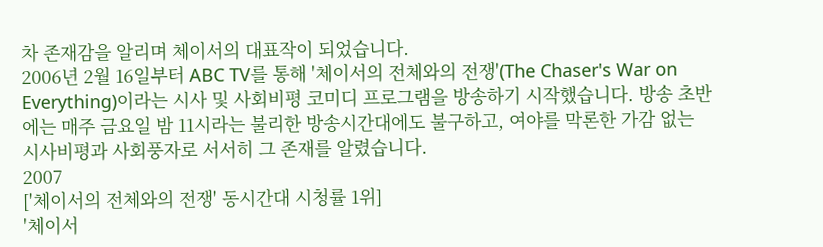차 존재감을 알리며 체이서의 대표작이 되었습니다.
2006년 2월 16일부터 ABC TV를 통해 '체이서의 전체와의 전쟁'(The Chaser's War on Everything)이라는 시사 및 사회비평 코미디 프로그램을 방송하기 시작했습니다. 방송 초반에는 매주 금요일 밤 11시라는 불리한 방송시간대에도 불구하고, 여야를 막론한 가감 없는 시사비평과 사회풍자로 서서히 그 존재를 알렸습니다.
2007
['체이서의 전체와의 전쟁' 동시간대 시청률 1위]
'체이서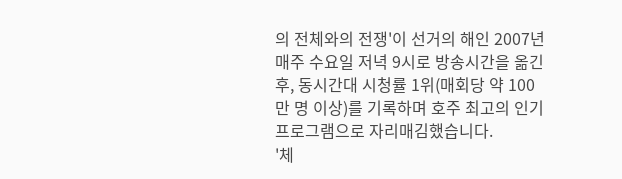의 전체와의 전쟁'이 선거의 해인 2007년 매주 수요일 저녁 9시로 방송시간을 옮긴 후, 동시간대 시청률 1위(매회당 약 100만 명 이상)를 기록하며 호주 최고의 인기 프로그램으로 자리매김했습니다.
'체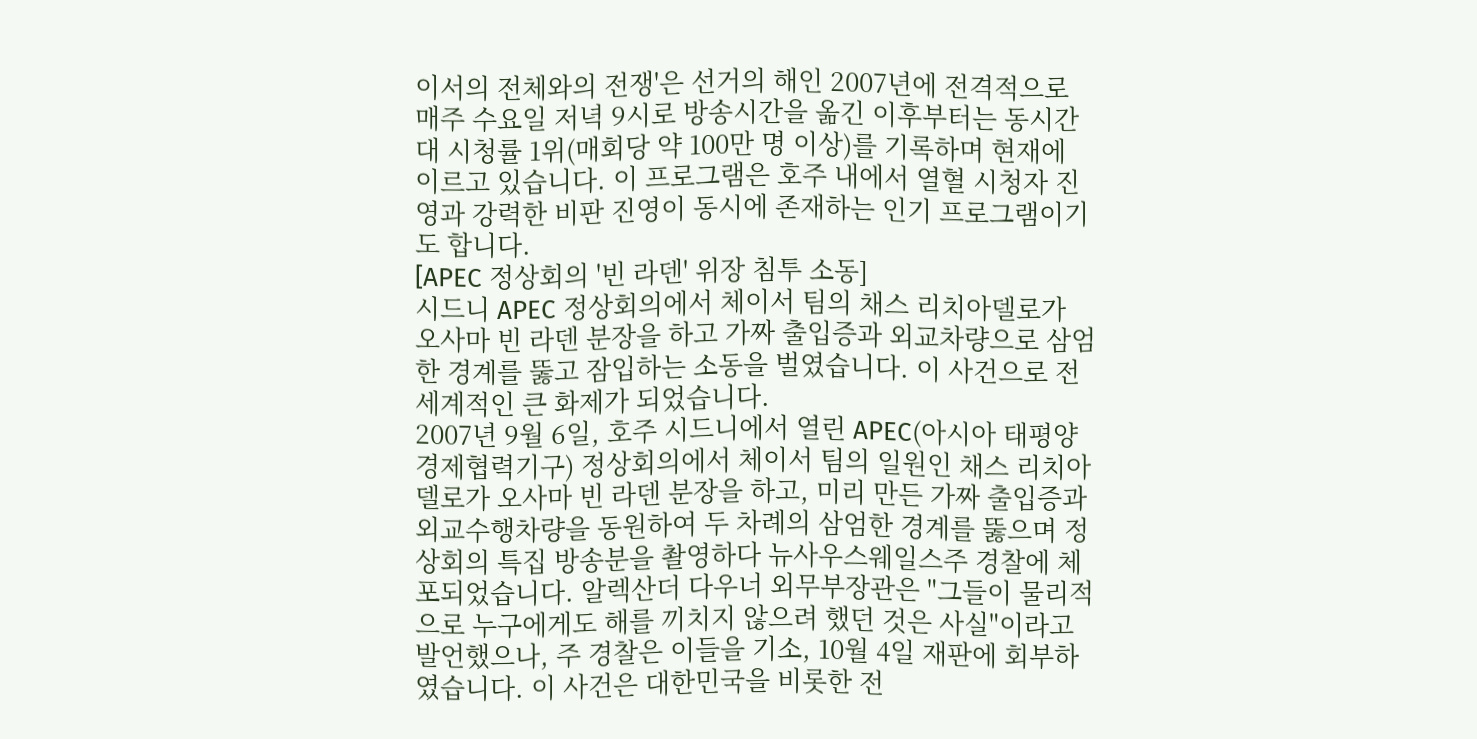이서의 전체와의 전쟁'은 선거의 해인 2007년에 전격적으로 매주 수요일 저녁 9시로 방송시간을 옮긴 이후부터는 동시간대 시청률 1위(매회당 약 100만 명 이상)를 기록하며 현재에 이르고 있습니다. 이 프로그램은 호주 내에서 열혈 시청자 진영과 강력한 비판 진영이 동시에 존재하는 인기 프로그램이기도 합니다.
[APEC 정상회의 '빈 라덴' 위장 침투 소동]
시드니 APEC 정상회의에서 체이서 팀의 채스 리치아델로가 오사마 빈 라덴 분장을 하고 가짜 출입증과 외교차량으로 삼엄한 경계를 뚫고 잠입하는 소동을 벌였습니다. 이 사건으로 전 세계적인 큰 화제가 되었습니다.
2007년 9월 6일, 호주 시드니에서 열린 APEC(아시아 태평양 경제협력기구) 정상회의에서 체이서 팀의 일원인 채스 리치아델로가 오사마 빈 라덴 분장을 하고, 미리 만든 가짜 출입증과 외교수행차량을 동원하여 두 차례의 삼엄한 경계를 뚫으며 정상회의 특집 방송분을 촬영하다 뉴사우스웨일스주 경찰에 체포되었습니다. 알렉산더 다우너 외무부장관은 "그들이 물리적으로 누구에게도 해를 끼치지 않으려 했던 것은 사실"이라고 발언했으나, 주 경찰은 이들을 기소, 10월 4일 재판에 회부하였습니다. 이 사건은 대한민국을 비롯한 전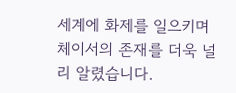세계에 화제를 일으키며 체이서의 존재를 더욱 널리 알렸습니다.